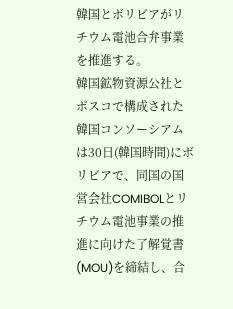韓国とボリビアがリチウム電池合弁事業を推進する。
韓国鉱物資源公社とポスコで構成された韓国コンソーシアムは30日(韓国時間)にボリビアで、同国の国営会社COMIBOLとリチウム電池事業の推進に向けた了解覚書(MOU)を締結し、合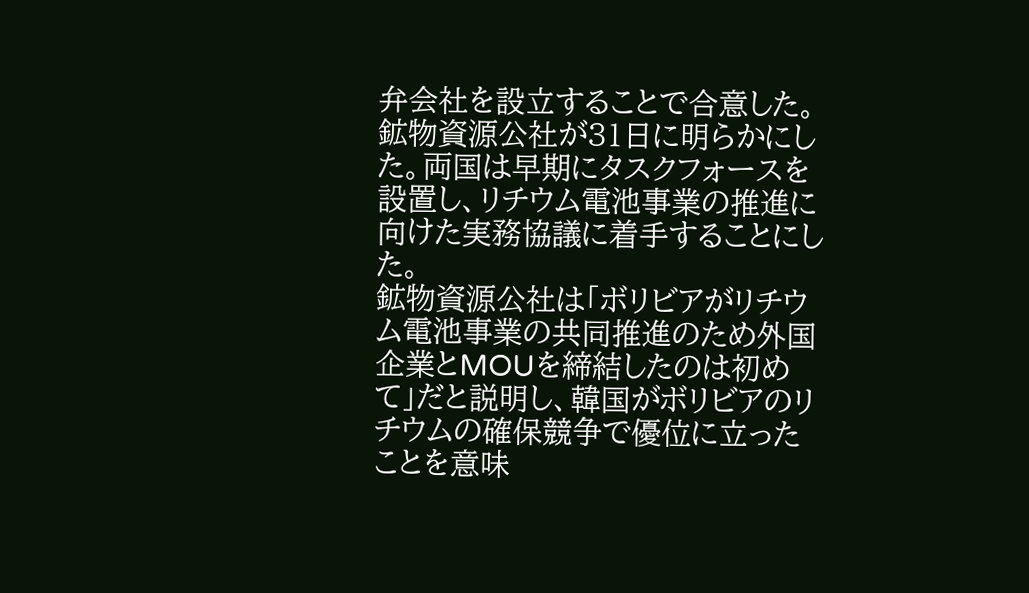弁会社を設立することで合意した。鉱物資源公社が31日に明らかにした。両国は早期にタスクフォースを設置し、リチウム電池事業の推進に向けた実務協議に着手することにした。
鉱物資源公社は「ボリビアがリチウム電池事業の共同推進のため外国企業とMOUを締結したのは初めて」だと説明し、韓国がボリビアのリチウムの確保競争で優位に立ったことを意味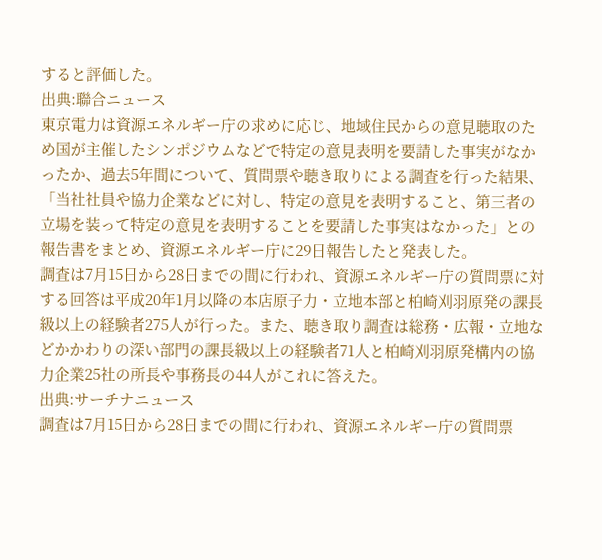すると評価した。
出典:聯合ニュース
東京電力は資源エネルギー庁の求めに応じ、地域住民からの意見聴取のため国が主催したシンポジウムなどで特定の意見表明を要請した事実がなかったか、過去5年間について、質問票や聴き取りによる調査を行った結果、「当社社員や協力企業などに対し、特定の意見を表明すること、第三者の立場を装って特定の意見を表明することを要請した事実はなかった」との報告書をまとめ、資源エネルギー庁に29日報告したと発表した。
調査は7月15日から28日までの間に行われ、資源エネルギー庁の質問票に対する回答は平成20年1月以降の本店原子力・立地本部と柏崎刈羽原発の課長級以上の経験者275人が行った。また、聴き取り調査は総務・広報・立地などかかわりの深い部門の課長級以上の経験者71人と柏崎刈羽原発構内の協力企業25社の所長や事務長の44人がこれに答えた。
出典:サーチナニュース
調査は7月15日から28日までの間に行われ、資源エネルギー庁の質問票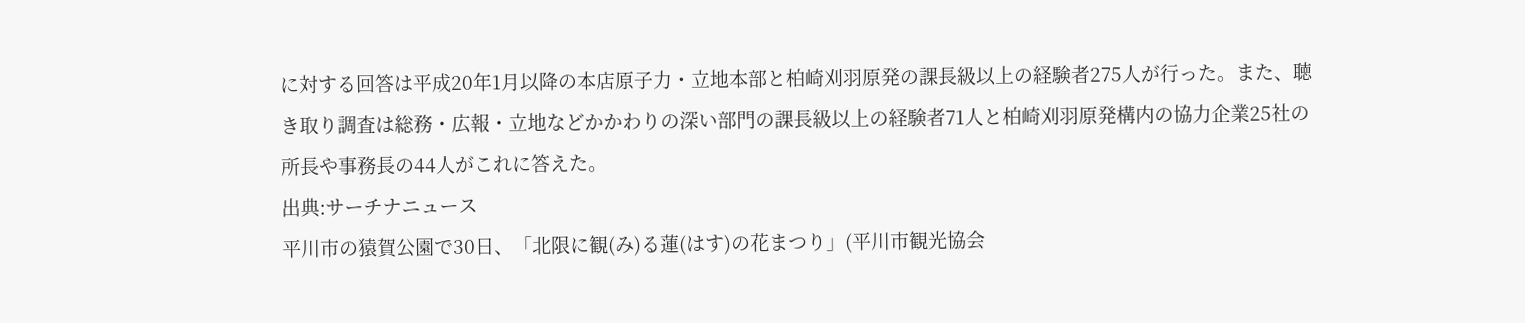に対する回答は平成20年1月以降の本店原子力・立地本部と柏崎刈羽原発の課長級以上の経験者275人が行った。また、聴き取り調査は総務・広報・立地などかかわりの深い部門の課長級以上の経験者71人と柏崎刈羽原発構内の協力企業25社の所長や事務長の44人がこれに答えた。
出典:サーチナニュース
平川市の猿賀公園で30日、「北限に観(み)る蓮(はす)の花まつり」(平川市観光協会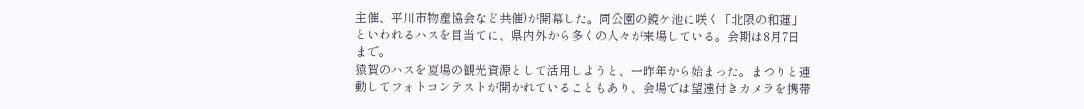主催、平川市物産協会など共催)が開幕した。同公園の鏡ケ池に咲く「北限の和蓮」といわれるハスを目当てに、県内外から多くの人々が来場している。会期は8月7日まで。
猿賀のハスを夏場の観光資源として活用しようと、一昨年から始まった。まつりと連動してフォトコンテストが開かれていることもあり、会場では望遠付きカメラを携帯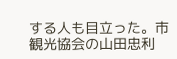する人も目立った。市観光協会の山田忠利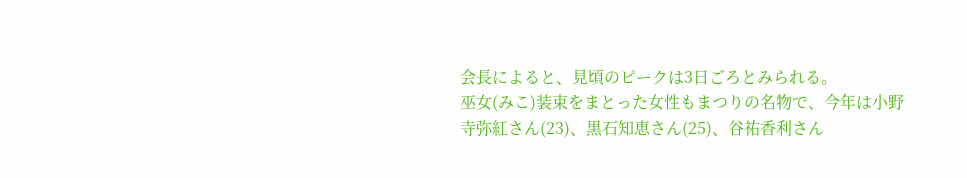会長によると、見頃のピークは3日ごろとみられる。
巫女(みこ)装束をまとった女性もまつりの名物で、今年は小野寺弥紅さん(23)、黒石知恵さん(25)、谷祐香利さん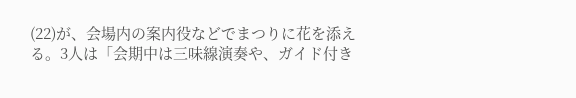(22)が、会場内の案内役などでまつりに花を添える。3人は「会期中は三味線演奏や、ガイド付き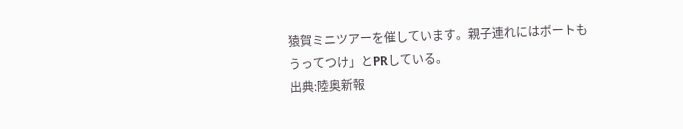猿賀ミニツアーを催しています。親子連れにはボートもうってつけ」とPRしている。
出典:陸奥新報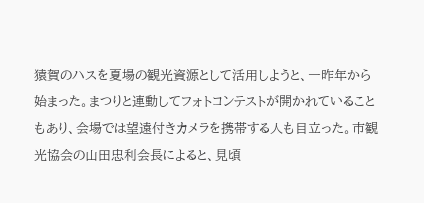猿賀のハスを夏場の観光資源として活用しようと、一昨年から始まった。まつりと連動してフォトコンテストが開かれていることもあり、会場では望遠付きカメラを携帯する人も目立った。市観光協会の山田忠利会長によると、見頃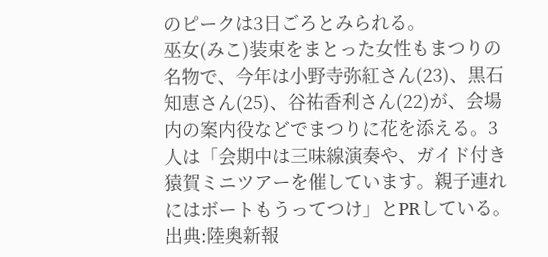のピークは3日ごろとみられる。
巫女(みこ)装束をまとった女性もまつりの名物で、今年は小野寺弥紅さん(23)、黒石知恵さん(25)、谷祐香利さん(22)が、会場内の案内役などでまつりに花を添える。3人は「会期中は三味線演奏や、ガイド付き猿賀ミニツアーを催しています。親子連れにはボートもうってつけ」とPRしている。
出典:陸奥新報